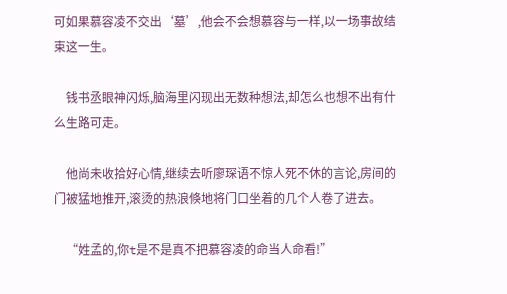可如果慕容凌不交出‘墓’,他会不会想慕容与一样,以一场事故结束这一生。

    钱书丞眼神闪烁,脑海里闪现出无数种想法,却怎么也想不出有什么生路可走。

    他尚未收拾好心情,继续去听廖琛语不惊人死不休的言论,房间的门被猛地推开,滚烫的热浪倏地将门口坐着的几个人卷了进去。

    “姓孟的,你t是不是真不把慕容凌的命当人命看!”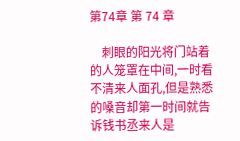第74章 第 74 章

    刺眼的阳光将门站着的人笼罩在中间,一时看不清来人面孔,但是熟悉的嗓音却第一时间就告诉钱书丞来人是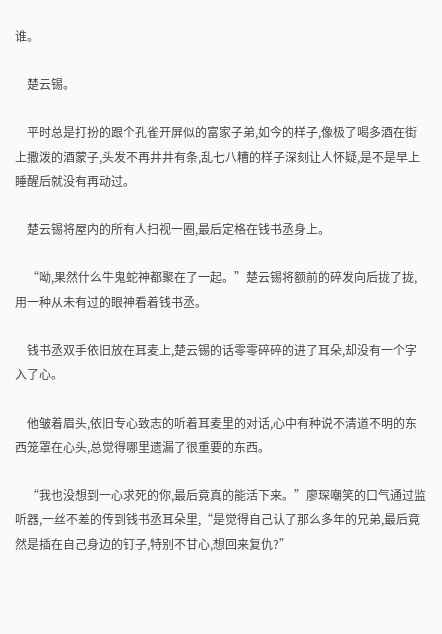谁。

    楚云锡。

    平时总是打扮的跟个孔雀开屏似的富家子弟,如今的样子,像极了喝多酒在街上撒泼的酒蒙子,头发不再井井有条,乱七八糟的样子深刻让人怀疑,是不是早上睡醒后就没有再动过。

    楚云锡将屋内的所有人扫视一圈,最后定格在钱书丞身上。

    “呦,果然什么牛鬼蛇神都聚在了一起。”楚云锡将额前的碎发向后拢了拢,用一种从未有过的眼神看着钱书丞。

    钱书丞双手依旧放在耳麦上,楚云锡的话零零碎碎的进了耳朵,却没有一个字入了心。

    他皱着眉头,依旧专心致志的听着耳麦里的对话,心中有种说不清道不明的东西笼罩在心头,总觉得哪里遗漏了很重要的东西。

    “我也没想到一心求死的你,最后竟真的能活下来。”廖琛嘲笑的口气通过监听器,一丝不差的传到钱书丞耳朵里,“是觉得自己认了那么多年的兄弟,最后竟然是插在自己身边的钉子,特别不甘心,想回来复仇?”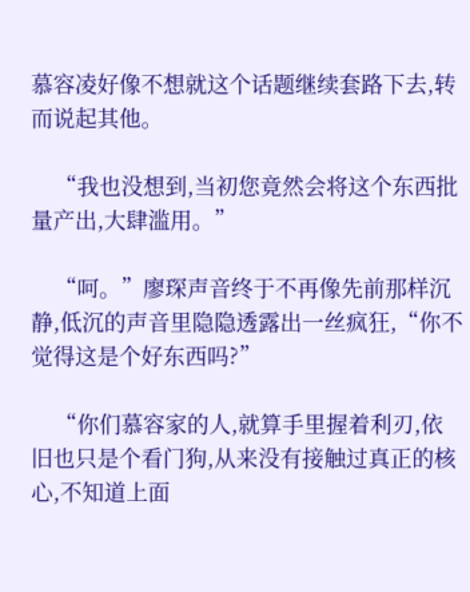慕容凌好像不想就这个话题继续套路下去,转而说起其他。

    “我也没想到,当初您竟然会将这个东西批量产出,大肆滥用。”

    “呵。”廖琛声音终于不再像先前那样沉静,低沉的声音里隐隐透露出一丝疯狂,“你不觉得这是个好东西吗?”

    “你们慕容家的人,就算手里握着利刃,依旧也只是个看门狗,从来没有接触过真正的核心,不知道上面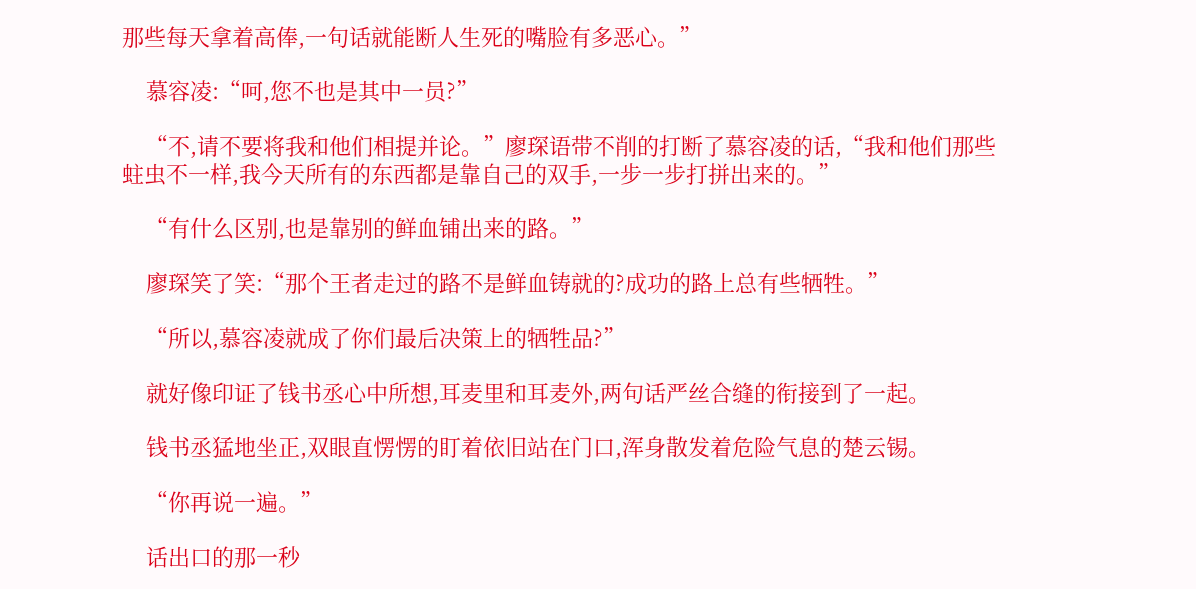那些每天拿着高俸,一句话就能断人生死的嘴脸有多恶心。”

    慕容凌:“呵,您不也是其中一员?”

    “不,请不要将我和他们相提并论。”廖琛语带不削的打断了慕容凌的话,“我和他们那些蛀虫不一样,我今天所有的东西都是靠自己的双手,一步一步打拼出来的。”

    “有什么区别,也是靠别的鲜血铺出来的路。”

    廖琛笑了笑:“那个王者走过的路不是鲜血铸就的?成功的路上总有些牺牲。”

    “所以,慕容凌就成了你们最后决策上的牺牲品?”

    就好像印证了钱书丞心中所想,耳麦里和耳麦外,两句话严丝合缝的衔接到了一起。

    钱书丞猛地坐正,双眼直愣愣的盯着依旧站在门口,浑身散发着危险气息的楚云锡。

    “你再说一遍。”

    话出口的那一秒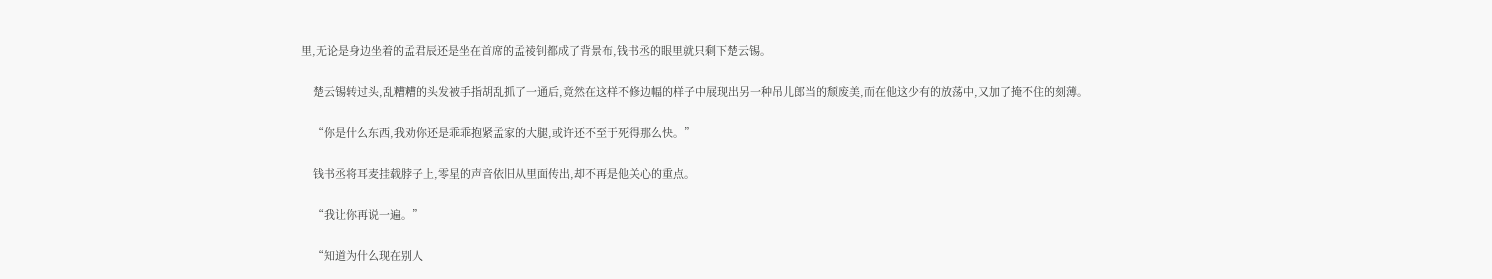里,无论是身边坐着的孟君辰还是坐在首席的孟祾钊都成了背景布,钱书丞的眼里就只剩下楚云锡。

    楚云锡转过头,乱糟糟的头发被手指胡乱抓了一通后,竟然在这样不修边幅的样子中展现出另一种吊儿郎当的颓废美,而在他这少有的放荡中,又加了掩不住的刻薄。

    “你是什么东西,我劝你还是乖乖抱紧孟家的大腿,或许还不至于死得那么快。”

    钱书丞将耳麦挂载脖子上,零星的声音依旧从里面传出,却不再是他关心的重点。

    “我让你再说一遍。”

    “知道为什么现在别人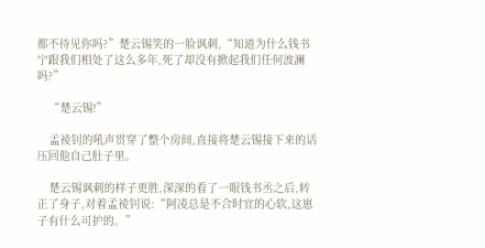都不待见你吗?”楚云锡笑的一脸讽刺,“知道为什么钱书宁跟我们相处了这么多年,死了却没有掀起我们任何波澜吗?”

    “楚云锡!”

    孟祾钊的吼声贯穿了整个房间,直接将楚云锡接下来的话压回他自己肚子里。

    楚云锡讽刺的样子更胜,深深的看了一眼钱书丞之后,转正了身子,对着孟祾钊说:“阿凌总是不合时宜的心软,这崽子有什么可护的。”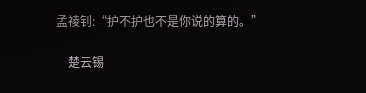孟祾钊:“护不护也不是你说的算的。”

    楚云锡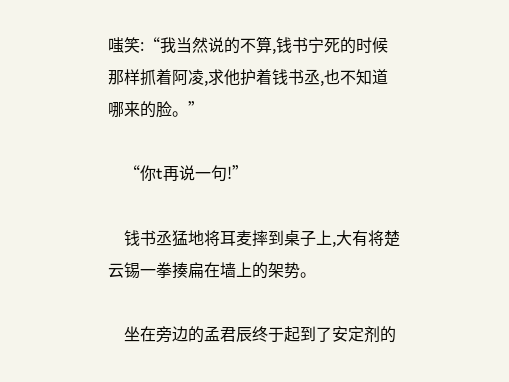嗤笑:“我当然说的不算,钱书宁死的时候那样抓着阿凌,求他护着钱书丞,也不知道哪来的脸。”

    “你t再说一句!”

    钱书丞猛地将耳麦摔到桌子上,大有将楚云锡一拳揍扁在墙上的架势。

    坐在旁边的孟君辰终于起到了安定剂的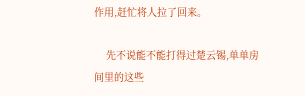作用,赶忙将人拉了回来。

    先不说能不能打得过楚云锡,单单房间里的这些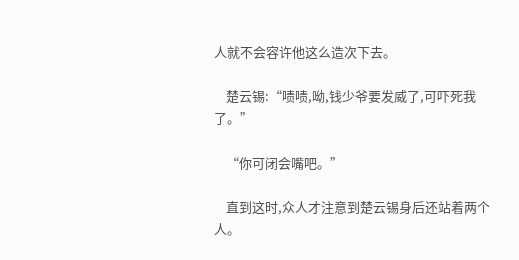人就不会容许他这么造次下去。

    楚云锡:“啧啧,呦,钱少爷要发威了,可吓死我了。”

    “你可闭会嘴吧。”

    直到这时,众人才注意到楚云锡身后还站着两个人。